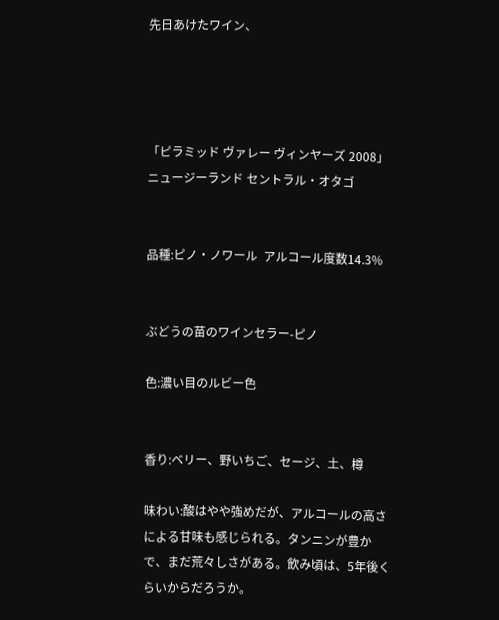先日あけたワイン、




「ピラミッド ヴァレー ヴィンヤーズ 2008」ニュージーランド セントラル・オタゴ


品種:ピノ・ノワール  アルコール度数14.3%


ぶどうの苗のワインセラー-ピノ

色:濃い目のルビー色


香り:ベリー、野いちご、セージ、土、樽

味わい:酸はやや強めだが、アルコールの高さによる甘味も感じられる。タンニンが豊かで、まだ荒々しさがある。飲み頃は、5年後くらいからだろうか。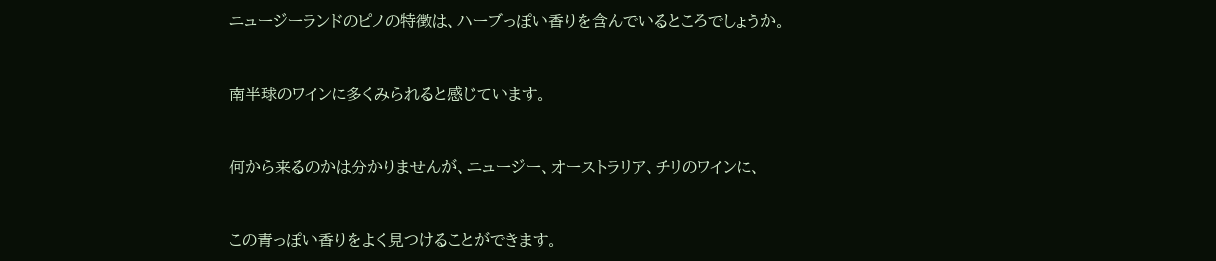ニュージーランドのピノの特徴は、ハーブっぽい香りを含んでいるところでしょうか。


南半球のワインに多くみられると感じています。


何から来るのかは分かりませんが、ニュージー、オーストラリア、チリのワインに、


この青っぽい香りをよく見つけることができます。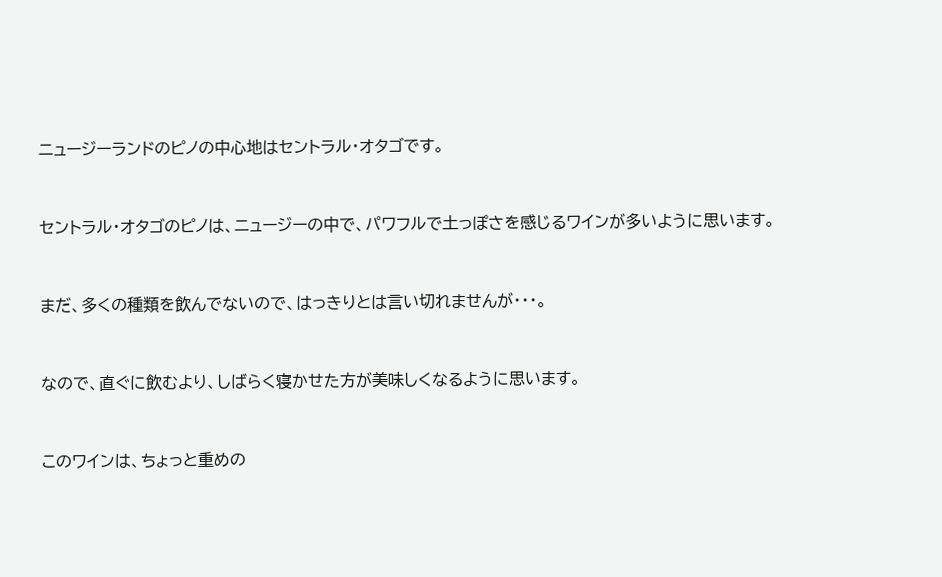ニュージーランドのピノの中心地はセントラル・オタゴです。


セントラル・オタゴのピノは、ニュージーの中で、パワフルで土っぽさを感じるワインが多いように思います。


まだ、多くの種類を飲んでないので、はっきりとは言い切れませんが・・・。


なので、直ぐに飲むより、しばらく寝かせた方が美味しくなるように思います。


このワインは、ちょっと重めの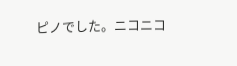ピノでした。ニコニコ